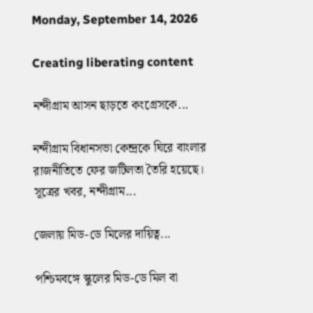Monday, September 14, 2026

Creating liberating content

নন্দীগ্রাম আসন ছাড়তে কংগ্রেসকে...

নন্দীগ্রাম বিধানসভা কেন্দ্রকে ঘিরে বাংলার রাজনীতিতে ফের জটিলতা তৈরি হয়েছে। সূত্রের খবর, নন্দীগ্রাম...

জেলায় মিড-ডে মিলের দায়িত্ব...

পশ্চিমবঙ্গে স্কুলের মিড-ডে মিল বা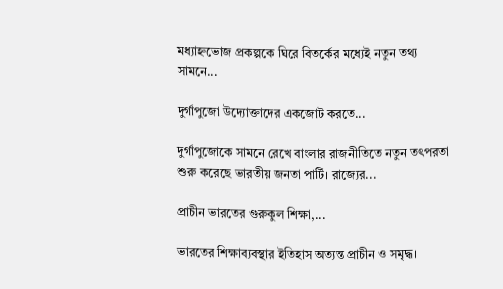মধ্যাহ্নভোজ প্রকল্পকে ঘিরে বিতর্কের মধ্যেই নতুন তথ্য সামনে...

দুর্গাপুজো উদ্যোক্তাদের একজোট করতে...

দুর্গাপুজোকে সামনে রেখে বাংলার রাজনীতিতে নতুন তৎপরতা শুরু করেছে ভারতীয় জনতা পার্টি। রাজ্যের...

প্রাচীন ভারতের গুরুকুল শিক্ষা,...

ভারতের শিক্ষাব্যবস্থার ইতিহাস অত্যন্ত প্রাচীন ও সমৃদ্ধ।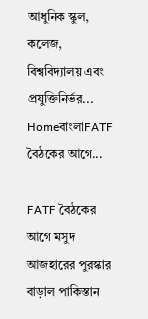আধুনিক স্কুল, কলেজ, বিশ্ববিদ্যালয় এবং প্রযুক্তিনির্ভর...
HomeবাংলাFATF বৈঠকের আগে...

FATF বৈঠকের আগে মসুদ আজহারের পুরস্কার বাড়াল পাকিস্তান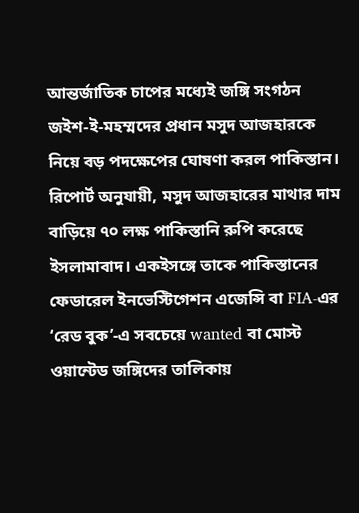আন্তর্জাতিক চাপের মধ্যেই জঙ্গি সংগঠন জইশ-ই-মহম্মদের প্রধান মসুদ আজহারকে নিয়ে বড় পদক্ষেপের ঘোষণা করল পাকিস্তান। রিপোর্ট অনুযায়ী, মসুদ আজহারের মাথার দাম বাড়িয়ে ৭০ লক্ষ পাকিস্তানি রুপি করেছে ইসলামাবাদ। একইসঙ্গে তাকে পাকিস্তানের ফেডারেল ইনভেস্টিগেশন এজেন্সি বা FIA-এর ‘রেড বুক’-এ সবচেয়ে wanted বা মোস্ট ওয়ান্টেড জঙ্গিদের তালিকায়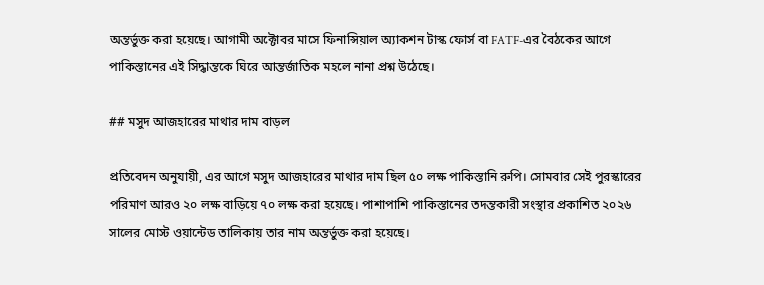অন্তর্ভুক্ত করা হয়েছে। আগামী অক্টোবর মাসে ফিনান্সিয়াল অ্যাকশন টাস্ক ফোর্স বা FATF-এর বৈঠকের আগে পাকিস্তানের এই সিদ্ধান্তকে ঘিরে আন্তর্জাতিক মহলে নানা প্রশ্ন উঠেছে।

## মসুদ আজহারের মাথার দাম বাড়ল

প্রতিবেদন অনুযায়ী, এর আগে মসুদ আজহারের মাথার দাম ছিল ৫০ লক্ষ পাকিস্তানি রুপি। সোমবার সেই পুরস্কারের পরিমাণ আরও ২০ লক্ষ বাড়িয়ে ৭০ লক্ষ করা হয়েছে। পাশাপাশি পাকিস্তানের তদন্তকারী সংস্থার প্রকাশিত ২০২৬ সালের মোস্ট ওয়ান্টেড তালিকায় তার নাম অন্তর্ভুক্ত করা হয়েছে।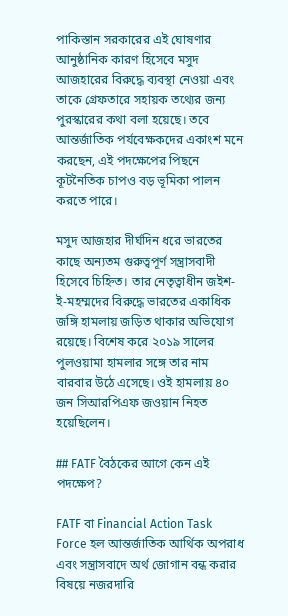পাকিস্তান সরকারের এই ঘোষণার আনুষ্ঠানিক কারণ হিসেবে মসুদ আজহারের বিরুদ্ধে ব্যবস্থা নেওয়া এবং তাকে গ্রেফতারে সহায়ক তথ্যের জন্য পুরস্কারের কথা বলা হয়েছে। তবে আন্তর্জাতিক পর্যবেক্ষকদের একাংশ মনে করছেন, এই পদক্ষেপের পিছনে কূটনৈতিক চাপও বড় ভূমিকা পালন করতে পারে।

মসুদ আজহার দীর্ঘদিন ধরে ভারতের কাছে অন্যতম গুরুত্বপূর্ণ সন্ত্রাসবাদী হিসেবে চিহ্নিত। তার নেতৃত্বাধীন জইশ-ই-মহম্মদের বিরুদ্ধে ভারতের একাধিক জঙ্গি হামলায় জড়িত থাকার অভিযোগ রয়েছে। বিশেষ করে ২০১৯ সালের পুলওয়ামা হামলার সঙ্গে তার নাম বারবার উঠে এসেছে। ওই হামলায় ৪০ জন সিআরপিএফ জওয়ান নিহত হয়েছিলেন।

## FATF বৈঠকের আগে কেন এই পদক্ষেপ?

FATF বা Financial Action Task Force হল আন্তর্জাতিক আর্থিক অপরাধ এবং সন্ত্রাসবাদে অর্থ জোগান বন্ধ করার বিষয়ে নজরদারি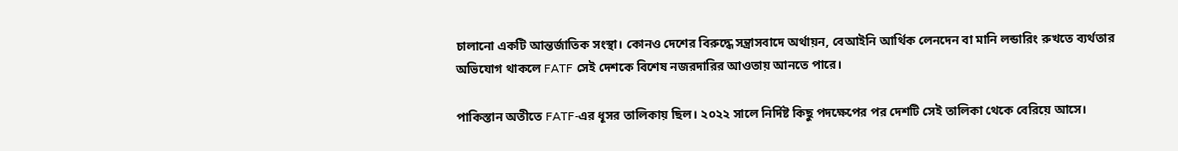চালানো একটি আন্তর্জাতিক সংস্থা। কোনও দেশের বিরুদ্ধে সন্ত্রাসবাদে অর্থায়ন, বেআইনি আর্থিক লেনদেন বা মানি লন্ডারিং রুখতে ব্যর্থতার অভিযোগ থাকলে FATF সেই দেশকে বিশেষ নজরদারির আওতায় আনতে পারে।

পাকিস্তান অতীতে FATF-এর ধূসর তালিকায় ছিল। ২০২২ সালে নির্দিষ্ট কিছু পদক্ষেপের পর দেশটি সেই তালিকা থেকে বেরিয়ে আসে।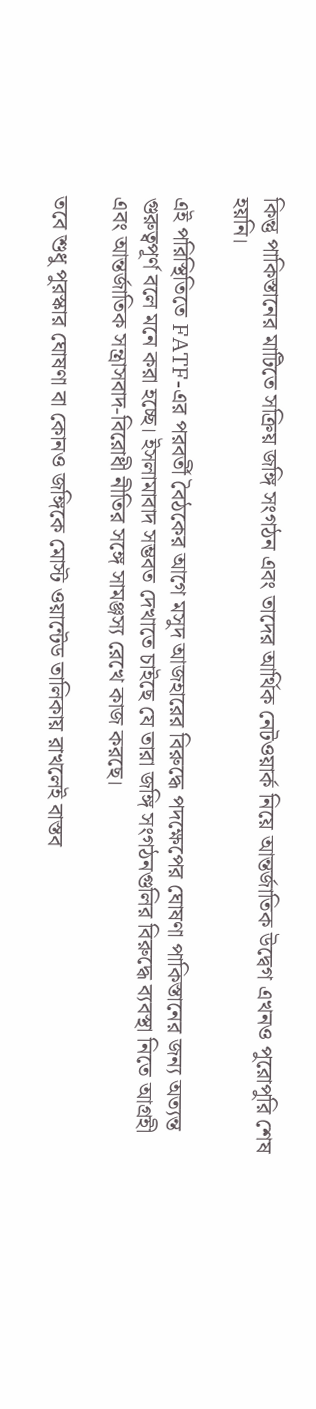কিন্তু পাকিস্তানের মাটিতে সক্রিয় জঙ্গি সংগঠন এবং তাদের আর্থিক নেটওয়ার্ক নিয়ে আন্তর্জাতিক উদ্বেগ এখনও পুরোপুরি শেষ হয়নি।

এই পরিস্থিতিতে FATF-এর পরবর্তী বৈঠকের আগে মসুদ আজহারের বিরুদ্ধে পদক্ষেপের ঘোষণা পাকিস্তানের জন্য অত্যন্ত গুরুত্বপূর্ণ বলে মনে করা হচ্ছে। ইসলামাবাদ সম্ভবত দেখাতে চাইছে যে তারা জঙ্গি সংগঠনগুলির বিরুদ্ধে ব্যবস্থা নিতে আগ্রহী এবং আন্তর্জাতিক সন্ত্রাসবাদ-বিরোধী নীতির সঙ্গে সামঞ্জস্য রেখে কাজ করছে।

তবে শুধু পুরস্কার ঘোষণা বা কোনও জঙ্গিকে মোস্ট ওয়ান্টেড তালিকায় রাখলেই বাস্তব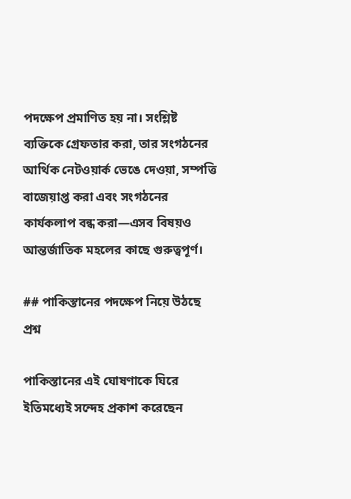পদক্ষেপ প্রমাণিত হয় না। সংশ্লিষ্ট ব্যক্তিকে গ্রেফতার করা, তার সংগঠনের আর্থিক নেটওয়ার্ক ভেঙে দেওয়া, সম্পত্তি বাজেয়াপ্ত করা এবং সংগঠনের কার্যকলাপ বন্ধ করা—এসব বিষয়ও আন্তর্জাতিক মহলের কাছে গুরুত্বপূর্ণ।

## পাকিস্তানের পদক্ষেপ নিয়ে উঠছে প্রশ্ন

পাকিস্তানের এই ঘোষণাকে ঘিরে ইতিমধ্যেই সন্দেহ প্রকাশ করেছেন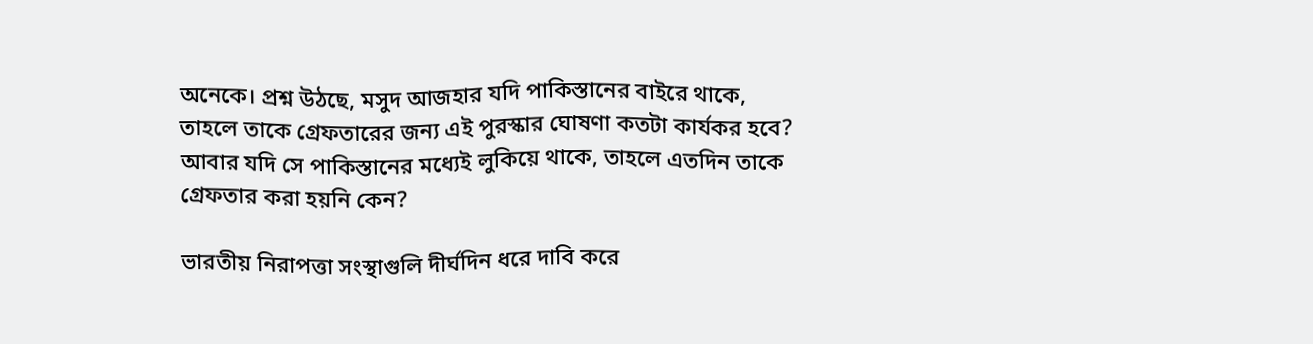অনেকে। প্রশ্ন উঠছে, মসুদ আজহার যদি পাকিস্তানের বাইরে থাকে, তাহলে তাকে গ্রেফতারের জন্য এই পুরস্কার ঘোষণা কতটা কার্যকর হবে? আবার যদি সে পাকিস্তানের মধ্যেই লুকিয়ে থাকে, তাহলে এতদিন তাকে গ্রেফতার করা হয়নি কেন?

ভারতীয় নিরাপত্তা সংস্থাগুলি দীর্ঘদিন ধরে দাবি করে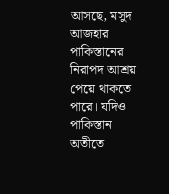আসছে, মসুদ আজহার পাকিস্তানের নিরাপদ আশ্রয় পেয়ে থাকতে পারে। যদিও পাকিস্তান অতীতে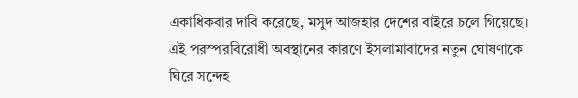একাধিকবার দাবি করেছে, মসুদ আজহার দেশের বাইরে চলে গিয়েছে। এই পরস্পরবিরোধী অবস্থানের কারণে ইসলামাবাদের নতুন ঘোষণাকে ঘিরে সন্দেহ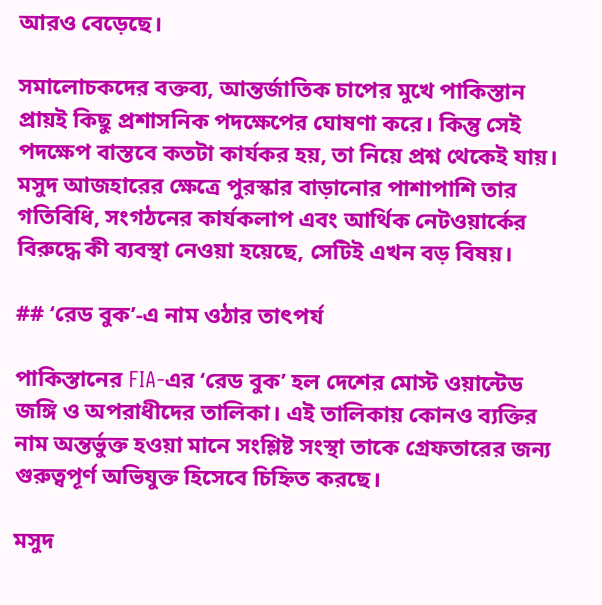আরও বেড়েছে।

সমালোচকদের বক্তব্য, আন্তর্জাতিক চাপের মুখে পাকিস্তান প্রায়ই কিছু প্রশাসনিক পদক্ষেপের ঘোষণা করে। কিন্তু সেই পদক্ষেপ বাস্তবে কতটা কার্যকর হয়, তা নিয়ে প্রশ্ন থেকেই যায়। মসুদ আজহারের ক্ষেত্রে পুরস্কার বাড়ানোর পাশাপাশি তার গতিবিধি, সংগঠনের কার্যকলাপ এবং আর্থিক নেটওয়ার্কের বিরুদ্ধে কী ব্যবস্থা নেওয়া হয়েছে, সেটিই এখন বড় বিষয়।

## ‘রেড বুক’-এ নাম ওঠার তাৎপর্য

পাকিস্তানের FIA-এর ‘রেড বুক’ হল দেশের মোস্ট ওয়ান্টেড জঙ্গি ও অপরাধীদের তালিকা। এই তালিকায় কোনও ব্যক্তির নাম অন্তর্ভুক্ত হওয়া মানে সংশ্লিষ্ট সংস্থা তাকে গ্রেফতারের জন্য গুরুত্বপূর্ণ অভিযুক্ত হিসেবে চিহ্নিত করছে।

মসুদ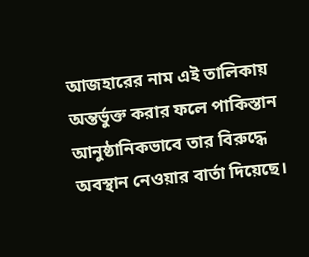আজহারের নাম এই তালিকায় অন্তর্ভুক্ত করার ফলে পাকিস্তান আনুষ্ঠানিকভাবে তার বিরুদ্ধে অবস্থান নেওয়ার বার্তা দিয়েছে।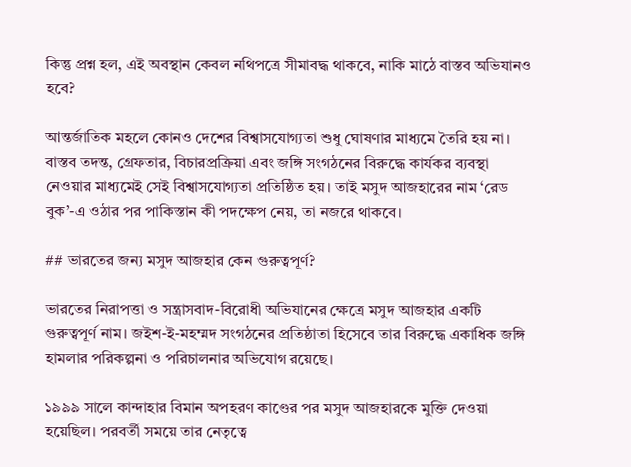কিন্তু প্রশ্ন হল, এই অবস্থান কেবল নথিপত্রে সীমাবদ্ধ থাকবে, নাকি মাঠে বাস্তব অভিযানও হবে?

আন্তর্জাতিক মহলে কোনও দেশের বিশ্বাসযোগ্যতা শুধু ঘোষণার মাধ্যমে তৈরি হয় না। বাস্তব তদন্ত, গ্রেফতার, বিচারপ্রক্রিয়া এবং জঙ্গি সংগঠনের বিরুদ্ধে কার্যকর ব্যবস্থা নেওয়ার মাধ্যমেই সেই বিশ্বাসযোগ্যতা প্রতিষ্ঠিত হয়। তাই মসুদ আজহারের নাম ‘রেড বুক’-এ ওঠার পর পাকিস্তান কী পদক্ষেপ নেয়, তা নজরে থাকবে।

## ভারতের জন্য মসুদ আজহার কেন গুরুত্বপূর্ণ?

ভারতের নিরাপত্তা ও সন্ত্রাসবাদ-বিরোধী অভিযানের ক্ষেত্রে মসুদ আজহার একটি গুরুত্বপূর্ণ নাম। জইশ-ই-মহম্মদ সংগঠনের প্রতিষ্ঠাতা হিসেবে তার বিরুদ্ধে একাধিক জঙ্গি হামলার পরিকল্পনা ও পরিচালনার অভিযোগ রয়েছে।

১৯৯৯ সালে কান্দাহার বিমান অপহরণ কাণ্ডের পর মসুদ আজহারকে মুক্তি দেওয়া হয়েছিল। পরবর্তী সময়ে তার নেতৃত্বে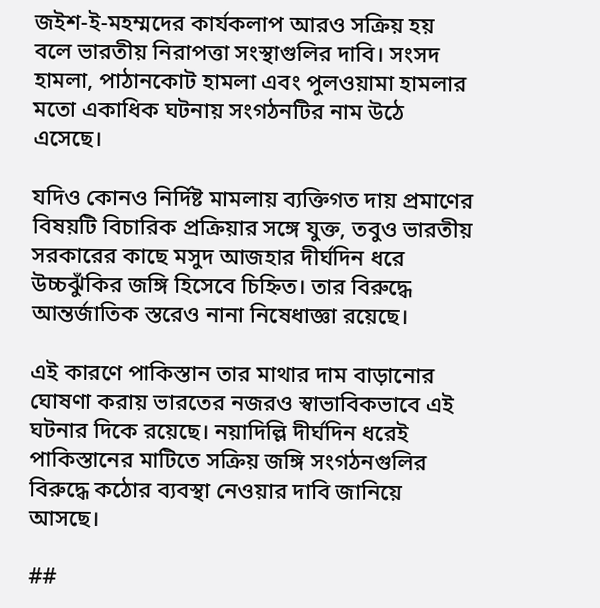জইশ-ই-মহম্মদের কার্যকলাপ আরও সক্রিয় হয় বলে ভারতীয় নিরাপত্তা সংস্থাগুলির দাবি। সংসদ হামলা, পাঠানকোট হামলা এবং পুলওয়ামা হামলার মতো একাধিক ঘটনায় সংগঠনটির নাম উঠে এসেছে।

যদিও কোনও নির্দিষ্ট মামলায় ব্যক্তিগত দায় প্রমাণের বিষয়টি বিচারিক প্রক্রিয়ার সঙ্গে যুক্ত, তবুও ভারতীয় সরকারের কাছে মসুদ আজহার দীর্ঘদিন ধরে উচ্চঝুঁকির জঙ্গি হিসেবে চিহ্নিত। তার বিরুদ্ধে আন্তর্জাতিক স্তরেও নানা নিষেধাজ্ঞা রয়েছে।

এই কারণে পাকিস্তান তার মাথার দাম বাড়ানোর ঘোষণা করায় ভারতের নজরও স্বাভাবিকভাবে এই ঘটনার দিকে রয়েছে। নয়াদিল্লি দীর্ঘদিন ধরেই পাকিস্তানের মাটিতে সক্রিয় জঙ্গি সংগঠনগুলির বিরুদ্ধে কঠোর ব্যবস্থা নেওয়ার দাবি জানিয়ে আসছে।

##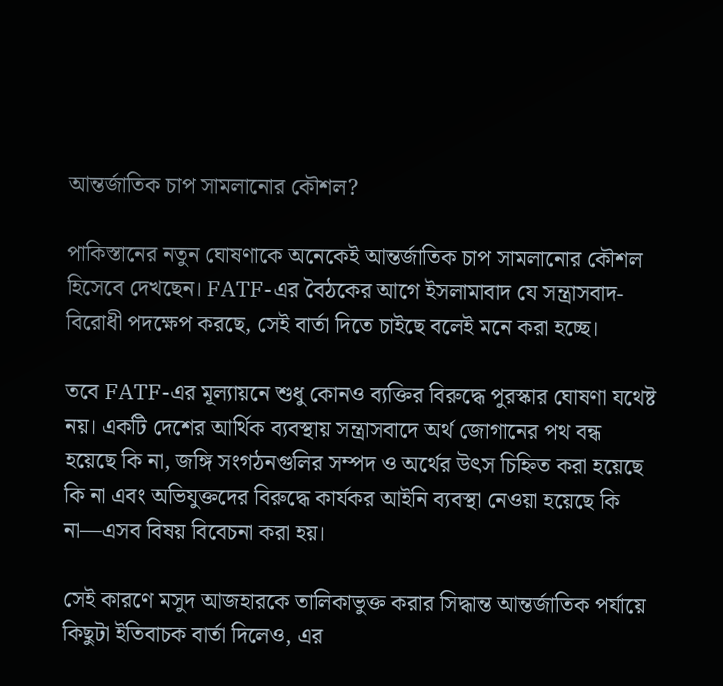আন্তর্জাতিক চাপ সামলানোর কৌশল?

পাকিস্তানের নতুন ঘোষণাকে অনেকেই আন্তর্জাতিক চাপ সামলানোর কৌশল হিসেবে দেখছেন। FATF-এর বৈঠকের আগে ইসলামাবাদ যে সন্ত্রাসবাদ-বিরোধী পদক্ষেপ করছে, সেই বার্তা দিতে চাইছে বলেই মনে করা হচ্ছে।

তবে FATF-এর মূল্যায়নে শুধু কোনও ব্যক্তির বিরুদ্ধে পুরস্কার ঘোষণা যথেষ্ট নয়। একটি দেশের আর্থিক ব্যবস্থায় সন্ত্রাসবাদে অর্থ জোগানের পথ বন্ধ হয়েছে কি না, জঙ্গি সংগঠনগুলির সম্পদ ও অর্থের উৎস চিহ্নিত করা হয়েছে কি না এবং অভিযুক্তদের বিরুদ্ধে কার্যকর আইনি ব্যবস্থা নেওয়া হয়েছে কি না—এসব বিষয় বিবেচনা করা হয়।

সেই কারণে মসুদ আজহারকে তালিকাভুক্ত করার সিদ্ধান্ত আন্তর্জাতিক পর্যায়ে কিছুটা ইতিবাচক বার্তা দিলেও, এর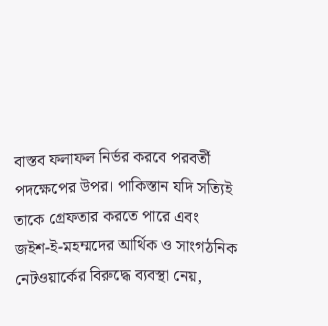বাস্তব ফলাফল নির্ভর করবে পরবর্তী পদক্ষেপের উপর। পাকিস্তান যদি সত্যিই তাকে গ্রেফতার করতে পারে এবং জইশ-ই-মহম্মদের আর্থিক ও সাংগঠনিক নেটওয়ার্কের বিরুদ্ধে ব্যবস্থা নেয়,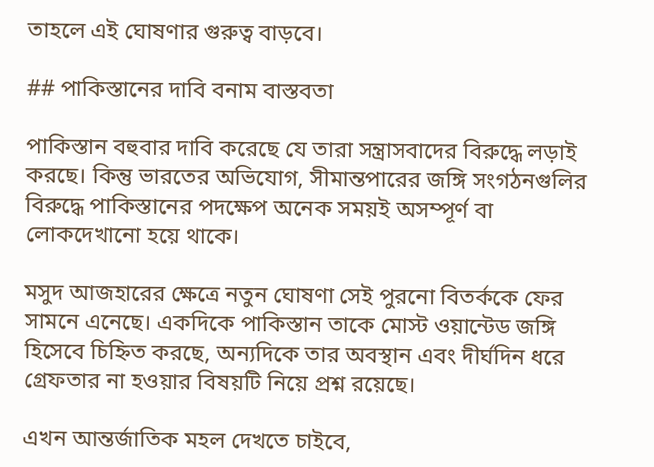তাহলে এই ঘোষণার গুরুত্ব বাড়বে।

## পাকিস্তানের দাবি বনাম বাস্তবতা

পাকিস্তান বহুবার দাবি করেছে যে তারা সন্ত্রাসবাদের বিরুদ্ধে লড়াই করছে। কিন্তু ভারতের অভিযোগ, সীমান্তপারের জঙ্গি সংগঠনগুলির বিরুদ্ধে পাকিস্তানের পদক্ষেপ অনেক সময়ই অসম্পূর্ণ বা লোকদেখানো হয়ে থাকে।

মসুদ আজহারের ক্ষেত্রে নতুন ঘোষণা সেই পুরনো বিতর্ককে ফের সামনে এনেছে। একদিকে পাকিস্তান তাকে মোস্ট ওয়ান্টেড জঙ্গি হিসেবে চিহ্নিত করছে, অন্যদিকে তার অবস্থান এবং দীর্ঘদিন ধরে গ্রেফতার না হওয়ার বিষয়টি নিয়ে প্রশ্ন রয়েছে।

এখন আন্তর্জাতিক মহল দেখতে চাইবে,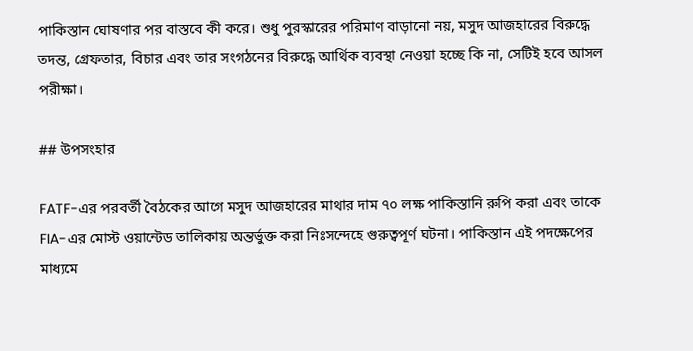পাকিস্তান ঘোষণার পর বাস্তবে কী করে। শুধু পুরস্কারের পরিমাণ বাড়ানো নয়, মসুদ আজহারের বিরুদ্ধে তদন্ত, গ্রেফতার, বিচার এবং তার সংগঠনের বিরুদ্ধে আর্থিক ব্যবস্থা নেওয়া হচ্ছে কি না, সেটিই হবে আসল পরীক্ষা।

## উপসংহার

FATF-এর পরবর্তী বৈঠকের আগে মসুদ আজহারের মাথার দাম ৭০ লক্ষ পাকিস্তানি রুপি করা এবং তাকে FIA-এর মোস্ট ওয়ান্টেড তালিকায় অন্তর্ভুক্ত করা নিঃসন্দেহে গুরুত্বপূর্ণ ঘটনা। পাকিস্তান এই পদক্ষেপের মাধ্যমে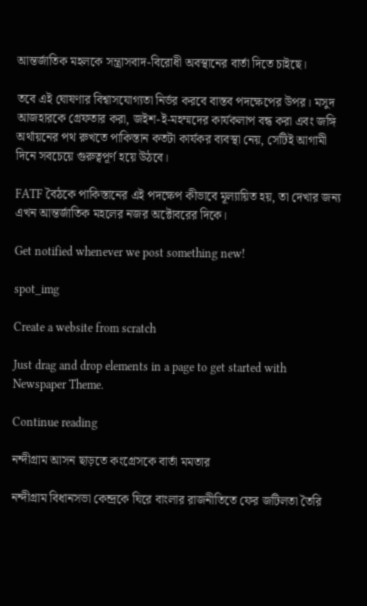আন্তর্জাতিক মহলকে সন্ত্রাসবাদ-বিরোধী অবস্থানের বার্তা দিতে চাইছে।

তবে এই ঘোষণার বিশ্বাসযোগ্যতা নির্ভর করবে বাস্তব পদক্ষেপের উপর। মসুদ আজহারকে গ্রেফতার করা, জইশ-ই-মহম্মদের কার্যকলাপ বন্ধ করা এবং জঙ্গি অর্থায়নের পথ রুখতে পাকিস্তান কতটা কার্যকর ব্যবস্থা নেয়, সেটিই আগামী দিনে সবচেয়ে গুরুত্বপূর্ণ হয়ে উঠবে।

FATF বৈঠকে পাকিস্তানের এই পদক্ষেপ কীভাবে মূল্যায়িত হয়, তা দেখার জন্য এখন আন্তর্জাতিক মহলের নজর অক্টোবরের দিকে।

Get notified whenever we post something new!

spot_img

Create a website from scratch

Just drag and drop elements in a page to get started with Newspaper Theme.

Continue reading

নন্দীগ্রাম আসন ছাড়তে কংগ্রেসকে বার্তা মমতার

নন্দীগ্রাম বিধানসভা কেন্দ্রকে ঘিরে বাংলার রাজনীতিতে ফের জটিলতা তৈরি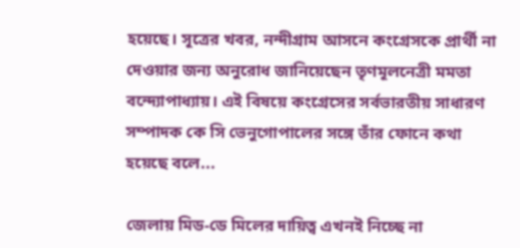হয়েছে। সূত্রের খবর, নন্দীগ্রাম আসনে কংগ্রেসকে প্রার্থী না দেওয়ার জন্য অনুরোধ জানিয়েছেন তৃণমূলনেত্রী মমতা বন্দ্যোপাধ্যায়। এই বিষয়ে কংগ্রেসের সর্বভারতীয় সাধারণ সম্পাদক কে সি ভেনুগোপালের সঙ্গে তাঁর ফোনে কথা হয়েছে বলে...

জেলায় মিড-ডে মিলের দায়িত্ব এখনই নিচ্ছে না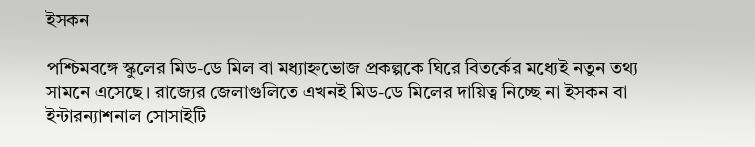ইসকন

পশ্চিমবঙ্গে স্কুলের মিড-ডে মিল বা মধ্যাহ্নভোজ প্রকল্পকে ঘিরে বিতর্কের মধ্যেই নতুন তথ্য সামনে এসেছে। রাজ্যের জেলাগুলিতে এখনই মিড-ডে মিলের দায়িত্ব নিচ্ছে না ইসকন বা ইন্টারন্যাশনাল সোসাইটি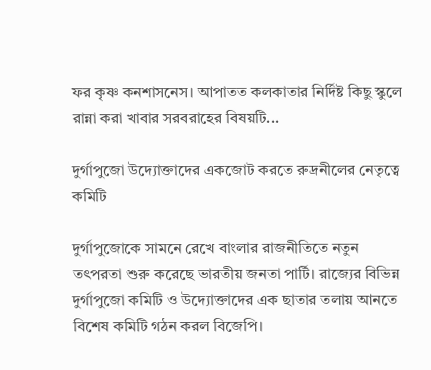ফর কৃষ্ণ কনশাসনেস। আপাতত কলকাতার নির্দিষ্ট কিছু স্কুলে রান্না করা খাবার সরবরাহের বিষয়টি...

দুর্গাপুজো উদ্যোক্তাদের একজোট করতে রুদ্রনীলের নেতৃত্বে কমিটি

দুর্গাপুজোকে সামনে রেখে বাংলার রাজনীতিতে নতুন তৎপরতা শুরু করেছে ভারতীয় জনতা পার্টি। রাজ্যের বিভিন্ন দুর্গাপুজো কমিটি ও উদ্যোক্তাদের এক ছাতার তলায় আনতে বিশেষ কমিটি গঠন করল বিজেপি।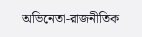অভিনেতা-রাজনীতিক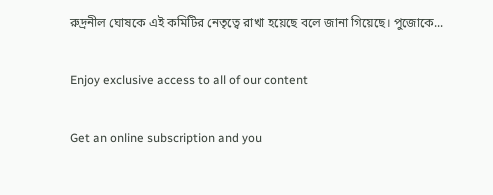রুদ্রনীল ঘোষকে এই কমিটির নেতৃত্বে রাখা হয়েছে বলে জানা গিয়েছে। পুজোকে...

Enjoy exclusive access to all of our content

Get an online subscription and you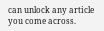can unlock any article you come across.